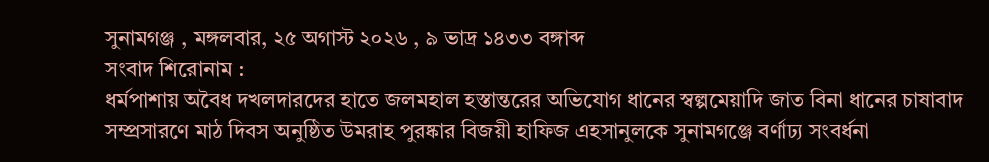সুনামগঞ্জ , মঙ্গলবার, ২৫ অগাস্ট ২০২৬ , ৯ ভাদ্র ১৪৩৩ বঙ্গাব্দ
সংবাদ শিরোনাম :
ধর্মপাশায় অবৈধ দখলদারদের হাতে জলমহাল হস্তান্তরের অভিযোগ ধানের স্বল্পমেয়াদি জাত বিনা ধানের চাষাবাদ সম্প্রসারণে মাঠ দিবস অনুষ্ঠিত উমরাহ পুরষ্কার বিজয়ী হাফিজ এহসানুলকে সুনামগঞ্জে বর্ণাঢ্য সংবর্ধনা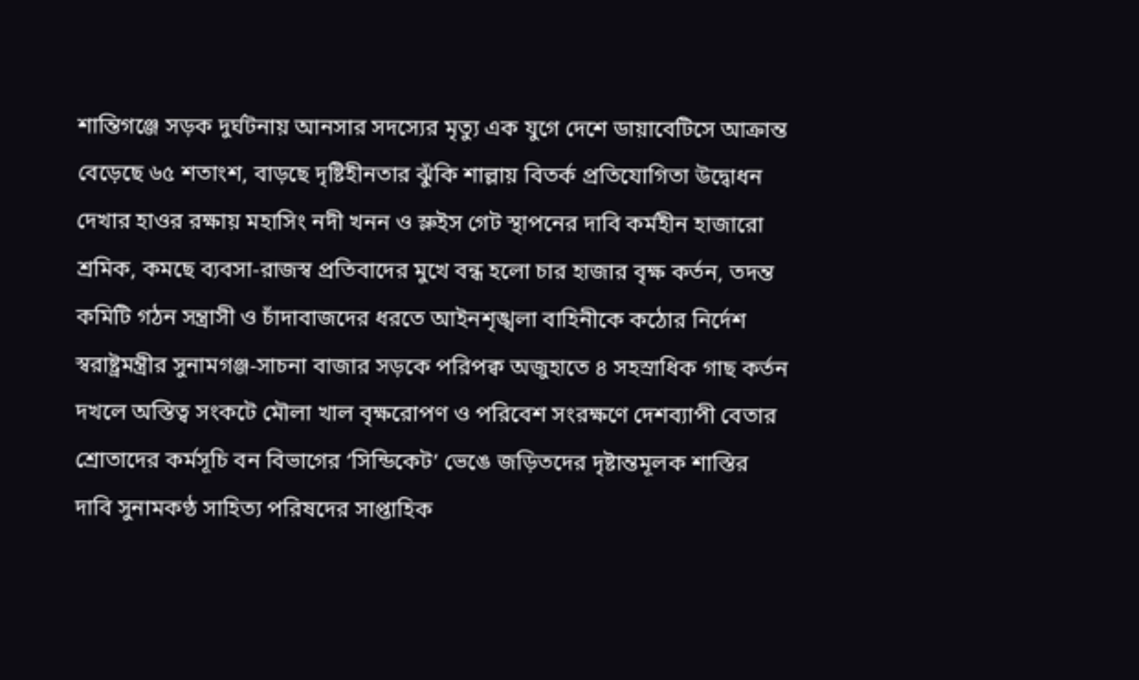শান্তিগঞ্জে সড়ক দুর্ঘটনায় আনসার সদস্যের মৃত্যু এক যুগে দেশে ডায়াবেটিসে আক্রান্ত বেড়েছে ৬৫ শতাংশ, বাড়ছে দৃষ্টিহীনতার ঝুঁকি শাল্লায় বিতর্ক প্রতিযোগিতা উদ্বোধন দেখার হাওর রক্ষায় মহাসিং নদী খনন ও স্লুইস গেট স্থাপনের দাবি কর্মহীন হাজারো শ্রমিক, কমছে ব্যবসা-রাজস্ব প্রতিবাদের মুখে বন্ধ হলো চার হাজার বৃক্ষ কর্তন, তদন্ত কমিটি গঠন সন্ত্রাসী ও চাঁদাবাজদের ধরতে আইনশৃঙ্খলা বাহিনীকে কঠোর নির্দেশ স্বরাষ্ট্রমন্ত্রীর সুনামগঞ্জ-সাচনা বাজার সড়কে পরিপক্ব অজুহাতে ৪ সহস্রাধিক গাছ কর্তন দখলে অস্তিত্ব সংকটে মৌলা খাল বৃক্ষরোপণ ও পরিবেশ সংরক্ষণে দেশব্যাপী বেতার শ্রোতাদের কর্মসূচি বন বিভাগের ‘সিন্ডিকেট’ ভেঙে জড়িতদের দৃষ্টান্তমূলক শাস্তির দাবি সুনামকণ্ঠ সাহিত্য পরিষদের সাপ্তাহিক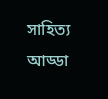সাহিত্য আড্ডা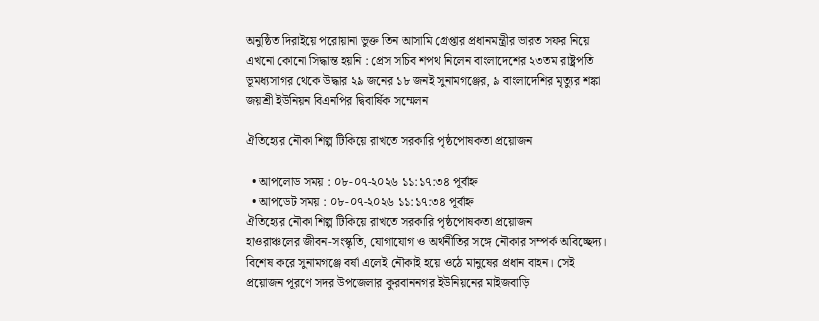অনুষ্ঠিত দিরাইয়ে পরোয়ানা ভুক্ত তিন আসামি গ্রেপ্তার প্রধানমন্ত্রীর ভারত সফর নিয়ে এখনো কোনো সিদ্ধান্ত হয়নি : প্রেস সচিব শপথ নিলেন বাংলাদেশের ২৩তম রাষ্ট্রপতি ভূমধ্যসাগর থেকে উদ্ধার ২৯ জনের ১৮ জনই সুনামগঞ্জের, ৯ বাংলাদেশির মৃত্যুর শঙ্কা জয়শ্রী ইউনিয়ন বিএনপির দ্বিবার্ষিক সম্মেলন

ঐতিহ্যের নৌকা শিল্প টিকিয়ে রাখতে সরকারি পৃষ্ঠপোষকতা প্রয়োজন

  • আপলোড সময় : ০৮-০৭-২০২৬ ১১:১৭:৩৪ পূর্বাহ্ন
  • আপডেট সময় : ০৮-০৭-২০২৬ ১১:১৭:৩৪ পূর্বাহ্ন
ঐতিহ্যের নৌকা শিল্প টিকিয়ে রাখতে সরকারি পৃষ্ঠপোষকতা প্রয়োজন
হাওরাঞ্চলের জীবন-সংস্কৃতি, যোগাযোগ ও অর্থনীতির সঙ্গে নৌকার সম্পর্ক অবিচ্ছেদ্য। বিশেষ করে সুনামগঞ্জে বর্ষা এলেই নৌকাই হয়ে ওঠে মানুষের প্রধান বাহন। সেই প্রয়োজন পূরণে সদর উপজেলার কুরবাননগর ইউনিয়নের মাইজবাড়ি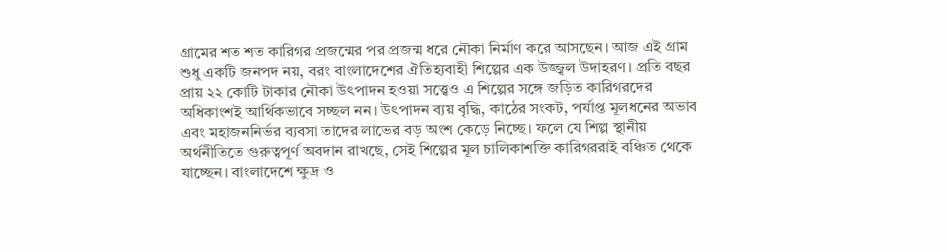গ্রামের শত শত কারিগর প্রজন্মের পর প্রজন্ম ধরে নৌকা নির্মাণ করে আসছেন। আজ এই গ্রাম শুধু একটি জনপদ নয়, বরং বাংলাদেশের ঐতিহ্যবাহী শিল্পের এক উজ্জ্বল উদাহরণ। প্রতি বছর প্রায় ২২ কোটি টাকার নৌকা উৎপাদন হওয়া সত্ত্বেও এ শিল্পের সঙ্গে জড়িত কারিগরদের অধিকাংশই আর্থিকভাবে সচ্ছল নন। উৎপাদন ব্যয় বৃদ্ধি, কাঠের সংকট, পর্যাপ্ত মূলধনের অভাব এবং মহাজননির্ভর ব্যবসা তাদের লাভের বড় অংশ কেড়ে নিচ্ছে। ফলে যে শিল্প স্থানীয় অর্থনীতিতে গুরুত্বপূর্ণ অবদান রাখছে, সেই শিল্পের মূল চালিকাশক্তি কারিগররাই বঞ্চিত থেকে যাচ্ছেন। বাংলাদেশে ক্ষুদ্র ও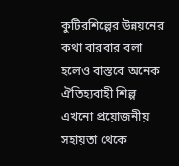কুটিরশিল্পের উন্নয়নের কথা বারবার বলা হলেও বাস্তবে অনেক ঐতিহ্যবাহী শিল্প এখনো প্রয়োজনীয় সহায়তা থেকে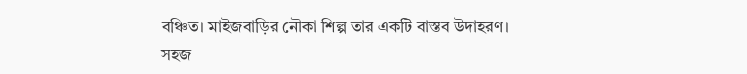বঞ্চিত। মাইজবাড়ির নৌকা শিল্প তার একটি বাস্তব উদাহরণ। সহজ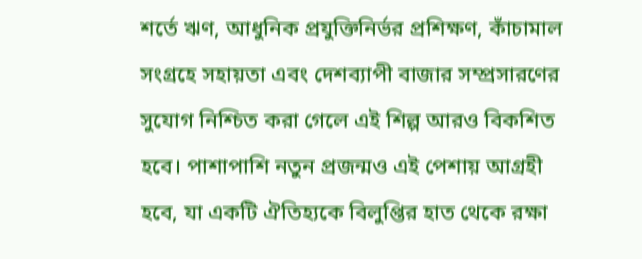শর্তে ঋণ, আধুনিক প্রযুক্তিনির্ভর প্রশিক্ষণ, কাঁচামাল সংগ্রহে সহায়তা এবং দেশব্যাপী বাজার সম্প্রসারণের সুযোগ নিশ্চিত করা গেলে এই শিল্প আরও বিকশিত হবে। পাশাপাশি নতুন প্রজন্মও এই পেশায় আগ্রহী হবে, যা একটি ঐতিহ্যকে বিলুপ্তির হাত থেকে রক্ষা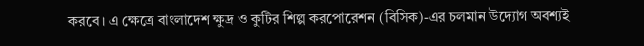করবে। এ ক্ষেত্রে বাংলাদেশ ক্ষুদ্র ও কুটির শিল্প করপোরেশন (বিসিক)-এর চলমান উদ্যোগ অবশ্যই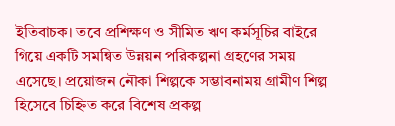ইতিবাচক। তবে প্রশিক্ষণ ও সীমিত ঋণ কর্মসূচির বাইরে গিয়ে একটি সমন্বিত উন্নয়ন পরিকল্পনা গ্রহণের সময় এসেছে। প্রয়োজন নৌকা শিল্পকে সম্ভাবনাময় গ্রামীণ শিল্প হিসেবে চিহ্নিত করে বিশেষ প্রকল্প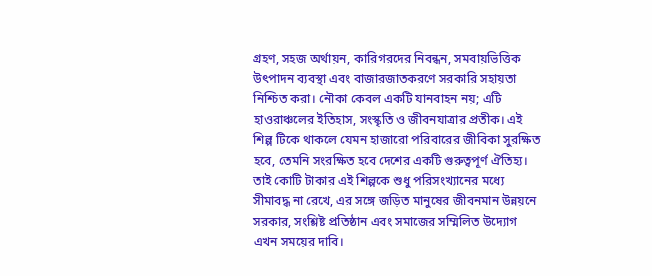গ্রহণ, সহজ অর্থায়ন, কারিগরদের নিবন্ধন, সমবায়ভিত্তিক উৎপাদন ব্যবস্থা এবং বাজারজাতকরণে সরকারি সহায়তা নিশ্চিত করা। নৌকা কেবল একটি যানবাহন নয়; এটি হাওরাঞ্চলের ইতিহাস, সংস্কৃতি ও জীবনযাত্রার প্রতীক। এই শিল্প টিকে থাকলে যেমন হাজারো পরিবারের জীবিকা সুরক্ষিত হবে, তেমনি সংরক্ষিত হবে দেশের একটি গুরুত্বপূর্ণ ঐতিহ্য। তাই কোটি টাকার এই শিল্পকে শুধু পরিসংখ্যানের মধ্যে সীমাবদ্ধ না রেখে, এর সঙ্গে জড়িত মানুষের জীবনমান উন্নয়নে সরকার, সংশ্লিষ্ট প্রতিষ্ঠান এবং সমাজের সম্মিলিত উদ্যোগ এখন সময়ের দাবি।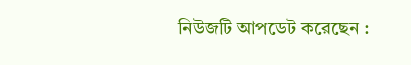নিউজটি আপডেট করেছেন :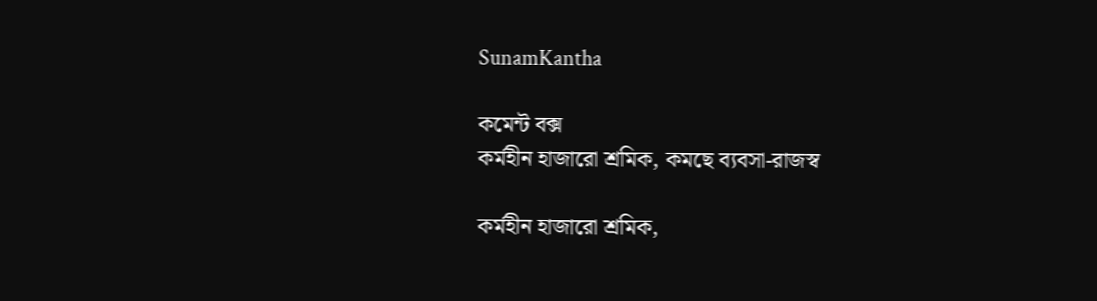SunamKantha

কমেন্ট বক্স
কর্মহীন হাজারো শ্রমিক, কমছে ব্যবসা-রাজস্ব

কর্মহীন হাজারো শ্রমিক,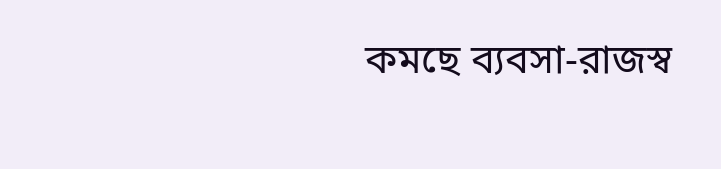কমছে ব্যবসা-রাজস্ব